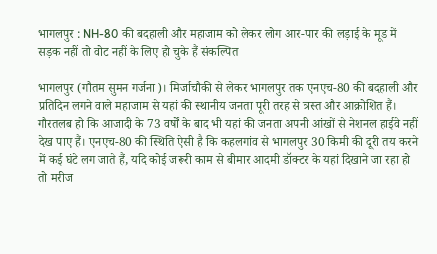भागलपुर : NH-80 की बदहाली और महाजाम को लेकर लोग आर-पार की लड़ाई के मूड में
सड़क नहीं तो वोट नहीं के लिए हो चुके हैं संकल्पित

भागलपुर (गौतम सुमन गर्जना)। मिर्जाचौकी से लेकर भागलपुर तक एनएच-80 की बदहाली और प्रतिदिन लगने वाले महाजाम से यहां की स्थानीय जनता पूरी तरह से त्रस्त और आक्रोशित हैं।
गौरतलब हो कि आजादी के 73 वर्षों के बाद भी यहां की जनता अपनी आंखों से नेशनल हाईवे नहीं देख पाए हैं। एनएच-80 की स्थिति ऐसी है कि कहलगांव से भागलपुर 30 किमी की दूरी तय करने में कई घंटे लग जाते हैं, यदि कोई जरूरी काम से बीमार आदमी डॉक्टर के यहां दिखाने जा रहा हो तो मरीज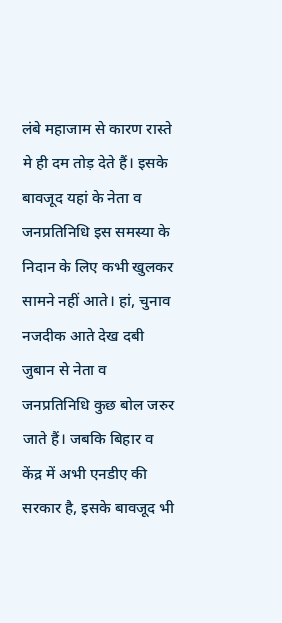लंबे महाजाम से कारण रास्ते मे ही दम तोड़ देते हैं। इसके बावजूद यहां के नेता व जनप्रतिनिधि इस समस्या के निदान के लिए कभी खुलकर सामने नहीं आते। हां, चुनाव नजदीक आते देख दबी जुबान से नेता व जनप्रतिनिधि कुछ बोल जरुर जाते हैं। जबकि बिहार व केंद्र में अभी एनडीए की सरकार है, इसके बावजूद भी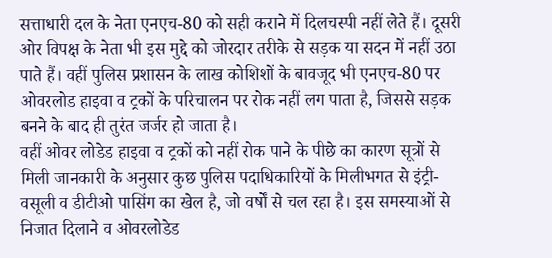सत्ताधारी दल के नेता एनएच-80 को सही कराने में दिलचस्पी नहीं लेते हैं। दूसरी ओर विपक्ष के नेता भी इस मुद्दे को जोरदार तरीके से सड़क या सदन में नहीं उठा पाते हैं। वहीं पुलिस प्रशासन के लाख कोशिशों के बावजूद भी एनएच-80 पर ओवरलोड हाइवा व ट्रकों के परिचालन पर रोक नहीं लग पाता है, जिससे सड़क बनने के बाद ही तुरंत जर्जर हो जाता है।
वहीं ओवर लोडेड हाइवा व ट्रकों को नहीं रोक पाने के पीछे का कारण सूत्रों से मिली जानकारी के अनुसार कुछ पुलिस पदाधिकारियों के मिलीभगत से इंट्री-वसूली व डीटीओ पासिंग का खेल है, जो वर्षों से चल रहा है। इस समस्याओं से निजात दिलाने व ओवरलोडेड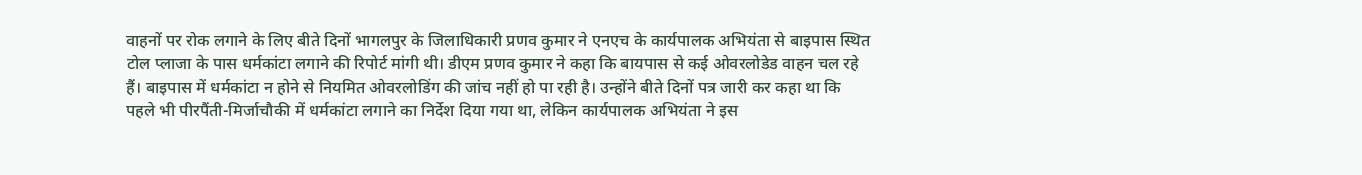वाहनों पर रोक लगाने के लिए बीते दिनों भागलपुर के जिलाधिकारी प्रणव कुमार ने एनएच के कार्यपालक अभियंता से बाइपास स्थित टोल प्लाजा के पास धर्मकांटा लगाने की रिपोर्ट मांगी थी। डीएम प्रणव कुमार ने कहा कि बायपास से कई ओवरलोडेड वाहन चल रहे हैं। बाइपास में धर्मकांटा न होने से नियमित ओवरलोडिंग की जांच नहीं हो पा रही है। उन्होंने बीते दिनों पत्र जारी कर कहा था कि पहले भी पीरपैंती-मिर्जाचौकी में धर्मकांटा लगाने का निर्देश दिया गया था, लेकिन कार्यपालक अभियंता ने इस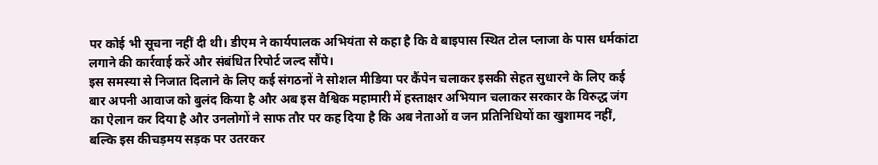पर कोई भी सूचना नहीं दी थी। डीएम ने कार्यपालक अभियंता से कहा है कि वे बाइपास स्थित टोल प्लाजा के पास धर्मकांटा लगाने की कार्रवाई करें और संबंधित रिपोर्ट जल्द सौंपे।
इस समस्या से निजात दिलाने के लिए कई संगठनों ने सोशल मीडिया पर कैंपेन चलाकर इसकी सेहत सुधारने के लिए कई बार अपनी आवाज को बुलंद किया है और अब इस वैश्विक महामारी में हस्ताक्षर अभियान चलाकर सरकार के विरुद्ध जंग का ऐलान कर दिया है और उनलोगों ने साफ तौर पर कह दिया है कि अब नेताओं व जन प्रतिनिधियों का खुशामद नहीं, बल्कि इस कीचड़मय सड़क पर उतरकर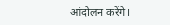आंदोलन करेंगे।